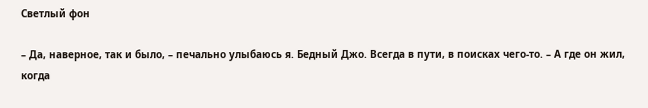Светлый фон

– Да, наверное, так и было, – печально улыбаюсь я. Бедный Джо. Всегда в пути, в поисках чего-то. – А где он жил, когда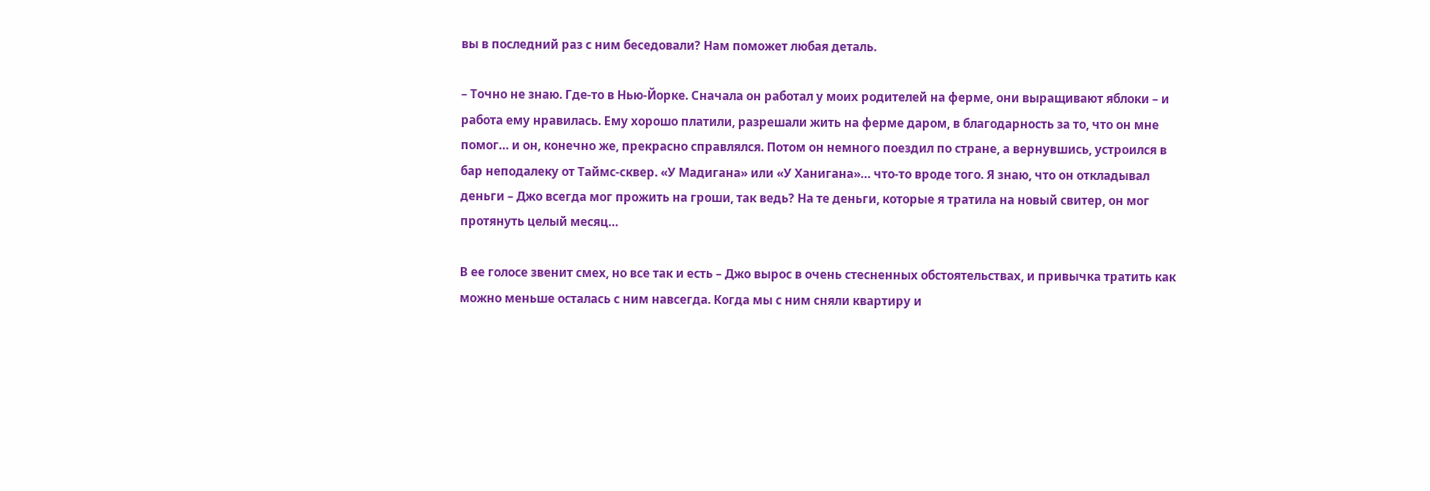вы в последний раз с ним беседовали? Нам поможет любая деталь.

– Точно не знаю. Где-то в Нью-Йорке. Сначала он работал у моих родителей на ферме, они выращивают яблоки – и работа ему нравилась. Ему хорошо платили, разрешали жить на ферме даром, в благодарность за то, что он мне помог… и он, конечно же, прекрасно справлялся. Потом он немного поездил по стране, а вернувшись, устроился в бар неподалеку от Таймс-сквер. «У Мадигана» или «У Ханигана»… что-то вроде того. Я знаю, что он откладывал деньги – Джо всегда мог прожить на гроши, так ведь? На те деньги, которые я тратила на новый свитер, он мог протянуть целый месяц…

В ее голосе звенит смех, но все так и есть – Джо вырос в очень стесненных обстоятельствах, и привычка тратить как можно меньше осталась с ним навсегда. Когда мы с ним сняли квартиру и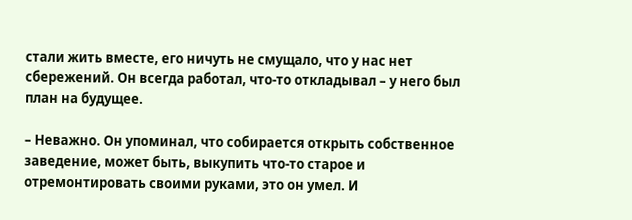стали жить вместе, его ничуть не смущало, что у нас нет сбережений. Он всегда работал, что-то откладывал – у него был план на будущее.

– Неважно. Он упоминал, что собирается открыть собственное заведение, может быть, выкупить что-то старое и отремонтировать своими руками, это он умел. И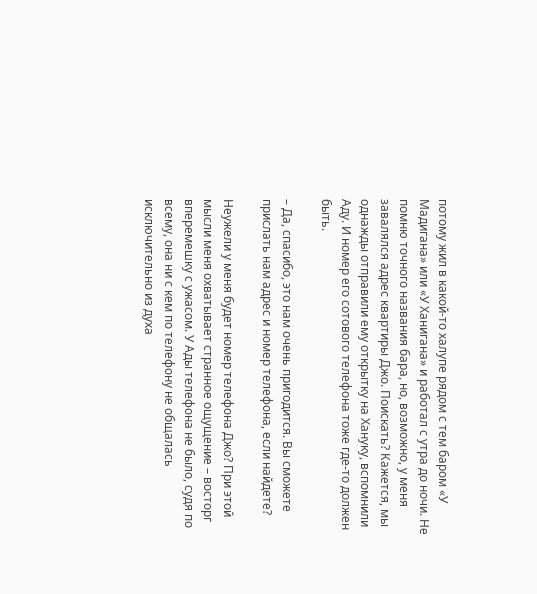потому жил в какой-то халупе рядом с тем баром «У Мадигана» или «У Ханигана» и работал с утра до ночи. Не помню точного названия бара, но, возможно, у меня завалялся адрес квартиры Джо. Поискать? Кажется, мы однажды отправили ему открытку на Хануку, вспомнили Аду. И номер его сотового телефона тоже где-то должен быть.

– Да, спасибо, это нам очень пригодится. Вы сможете прислать нам адрес и номер телефона, если найдете?

Неужели у меня будет номер телефона Джо? При этой мысли меня охватывает странное ощущение – восторг вперемешку с ужасом. У Ады телефона не было, судя по всему, она ни с кем по телефону не общалась исключительно из духа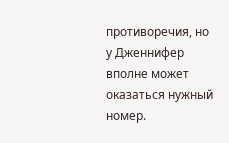противоречия, но у Дженнифер вполне может оказаться нужный номер.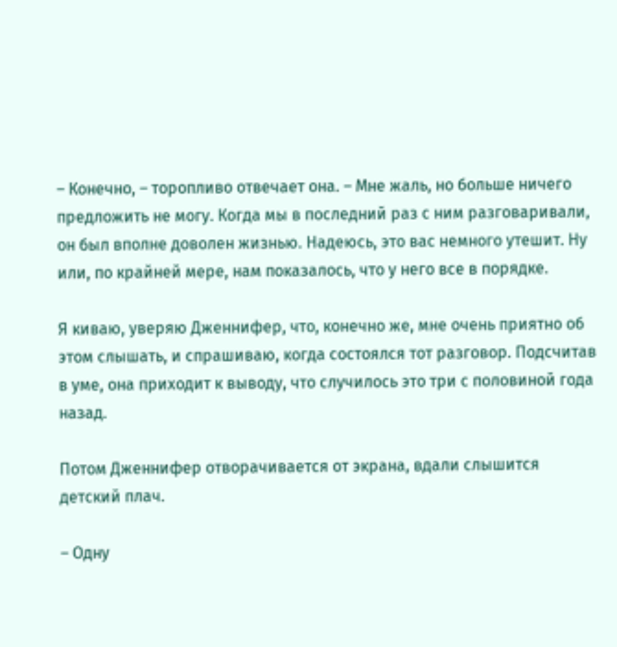– Конечно, – торопливо отвечает она. – Мне жаль, но больше ничего предложить не могу. Когда мы в последний раз с ним разговаривали, он был вполне доволен жизнью. Надеюсь, это вас немного утешит. Ну или, по крайней мере, нам показалось, что у него все в порядке.

Я киваю, уверяю Дженнифер, что, конечно же, мне очень приятно об этом слышать, и спрашиваю, когда состоялся тот разговор. Подсчитав в уме, она приходит к выводу, что случилось это три с половиной года назад.

Потом Дженнифер отворачивается от экрана, вдали слышится детский плач.

– Одну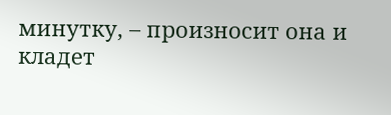минутку, – произносит она и кладет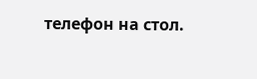телефон на стол.